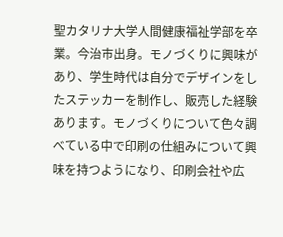聖カタリナ大学人間健康福祉学部を卒業。今治市出身。モノづくりに興味があり、学生時代は自分でデザインをしたステッカーを制作し、販売した経験あります。モノづくりについて色々調べている中で印刷の仕組みについて興味を持つようになり、印刷会社や広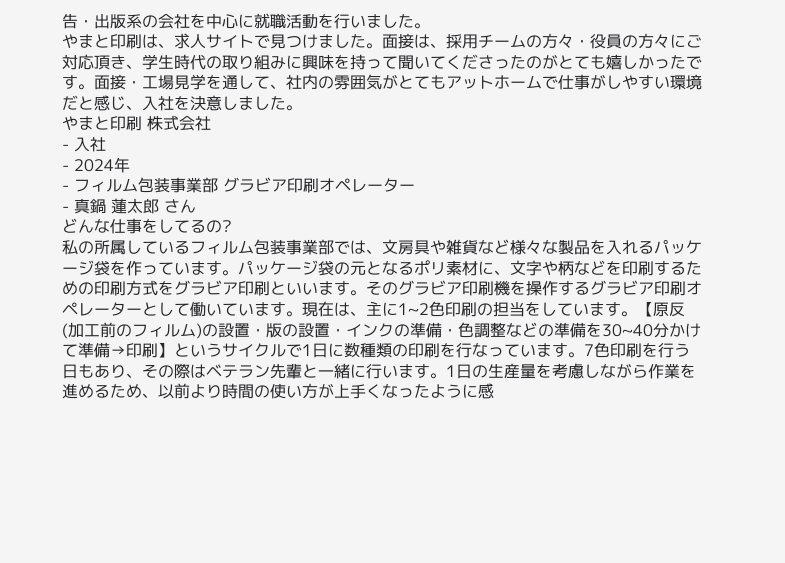告・出版系の会社を中心に就職活動を行いました。
やまと印刷は、求人サイトで見つけました。面接は、採用チームの方々・役員の方々にご対応頂き、学生時代の取り組みに興味を持って聞いてくださったのがとても嬉しかったです。面接・工場見学を通して、社内の雰囲気がとてもアットホームで仕事がしやすい環境だと感じ、入社を決意しました。
やまと印刷 株式会社
- 入社
- 2024年
- フィルム包装事業部 グラビア印刷オペレーター
- 真鍋 蓮太郎 さん
どんな仕事をしてるの?
私の所属しているフィルム包装事業部では、文房具や雑貨など様々な製品を入れるパッケージ袋を作っています。パッケージ袋の元となるポリ素材に、文字や柄などを印刷するための印刷方式をグラビア印刷といいます。そのグラビア印刷機を操作するグラビア印刷オペレーターとして働いています。現在は、主に1~2色印刷の担当をしています。【原反(加工前のフィルム)の設置・版の設置・インクの準備・色調整などの準備を30~40分かけて準備→印刷】というサイクルで1日に数種類の印刷を行なっています。7色印刷を行う日もあり、その際はベテラン先輩と一緒に行います。1日の生産量を考慮しながら作業を進めるため、以前より時間の使い方が上手くなったように感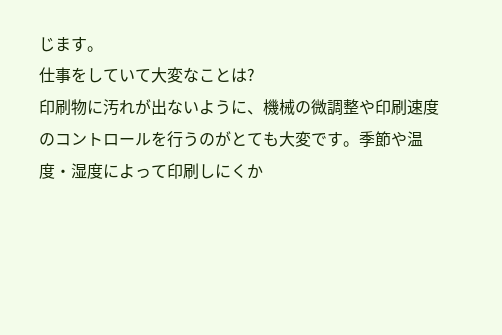じます。
仕事をしていて大変なことは?
印刷物に汚れが出ないように、機械の微調整や印刷速度のコントロールを行うのがとても大変です。季節や温度・湿度によって印刷しにくか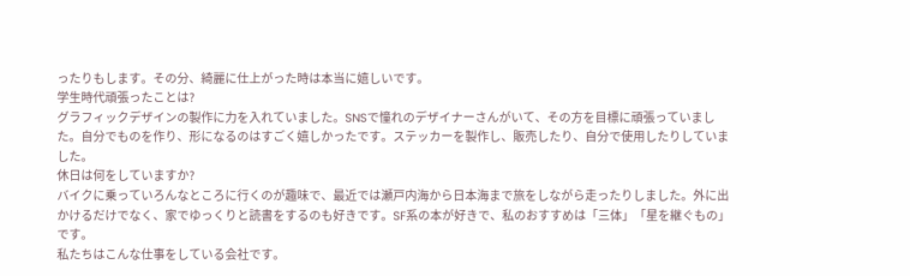ったりもします。その分、綺麗に仕上がった時は本当に嬉しいです。
学生時代頑張ったことは?
グラフィックデザインの製作に力を入れていました。SNSで憧れのデザイナーさんがいて、その方を目標に頑張っていました。自分でものを作り、形になるのはすごく嬉しかったです。ステッカーを製作し、販売したり、自分で使用したりしていました。
休日は何をしていますか?
バイクに乗っていろんなところに行くのが趣味で、最近では瀬戸内海から日本海まで旅をしながら走ったりしました。外に出かけるだけでなく、家でゆっくりと読書をするのも好きです。SF系の本が好きで、私のおすすめは「三体」「星を継ぐもの」です。
私たちはこんな仕事をしている会社です。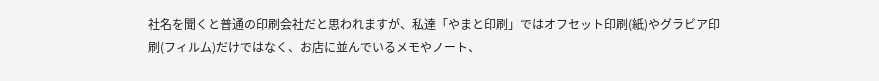社名を聞くと普通の印刷会社だと思われますが、私達「やまと印刷」ではオフセット印刷(紙)やグラビア印刷(フィルム)だけではなく、お店に並んでいるメモやノート、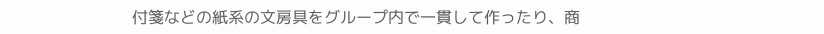付箋などの紙系の文房具をグループ内で一貫して作ったり、商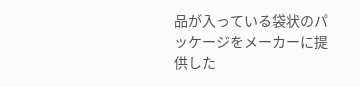品が入っている袋状のパッケージをメーカーに提供した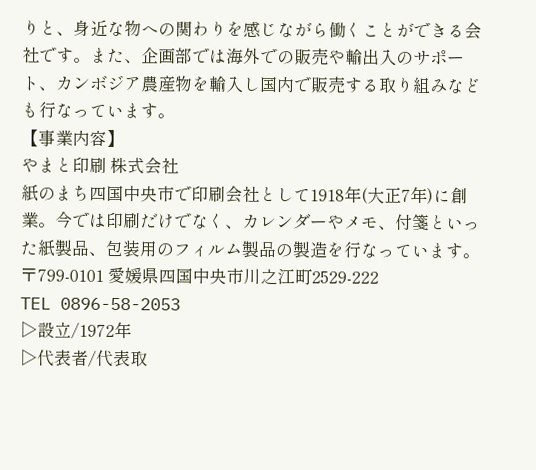りと、身近な物への関わりを感じながら働くことができる会社です。また、企画部では海外での販売や輸出入のサポート、カンボジア農産物を輸入し国内で販売する取り組みなども行なっています。
【事業内容】
やまと印刷 株式会社
紙のまち四国中央市で印刷会社として1918年(大正7年)に創業。今では印刷だけでなく、カレンダーやメモ、付箋といった紙製品、包装用のフィルム製品の製造を行なっています。
〒799-0101 愛媛県四国中央市川之江町2529-222
TEL 0896-58-2053
▷設立/1972年
▷代表者/代表取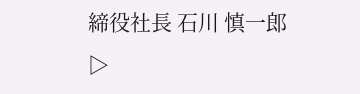締役社長 石川 慎一郎
▷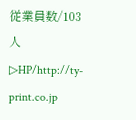従業員数/103人
▷HP/http://ty-print.co.jp